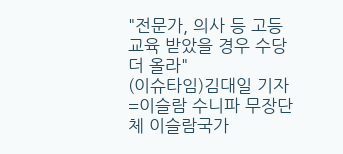"전문가, 의사 등 고등 교육 받았을 경우 수당 더 올라"
(이슈타임)김대일 기자=이슬람 수니파 무장단체 이슬람국가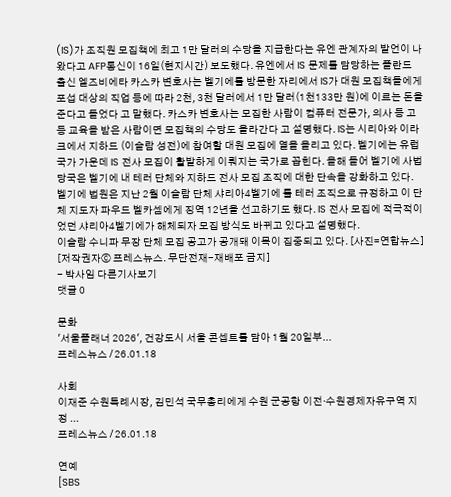(IS)가 조직원 모집책에 최고 1만 달러의 수당을 지급한다는 유엔 관계자의 발언이 나왔다고 AFP통신이 16일(현지시간) 보도했다. 유엔에서 IS 문제를 담당하는 폴란드 출신 엘즈비에타 카스카 변호사는 벨기에를 방문한 자리에서 IS가 대원 모집책들에게 포섭 대상의 직업 등에 따라 2천, 3천 달러에서 1만 달러(1천133만 원)에 이르는 돈을 준다고 들었다 고 말했다. 카스카 변호사는 모집한 사람이 컴퓨터 전문가, 의사 등 고등 교육을 받은 사람이면 모집책의 수당도 올라간다 고 설명했다. IS는 시리아와 이라크에서 지하드 (이슬람 성전)에 참여할 대원 모집에 열을 올리고 있다. 벨기에는 유럽 국가 가운데 IS 전사 모집이 활발하게 이뤄지는 국가로 꼽힌다. 올해 들어 벨기에 사법당국은 벨기에 내 테러 단체와 지하드 전사 모집 조직에 대한 단속을 강화하고 있다. 벨기에 법원은 지난 2월 이슬람 단체 샤리아4벨기에 를 테러 조직으로 규정하고 이 단체 지도자 파우드 벨카셈에게 징역 12년을 선고하기도 했다. IS 전사 모집에 적극적이었던 샤리아4벨기에가 해체되자 모집 방식도 바뀌고 있다고 설명했다.
이슬람 수니파 무장 단체 모집 공고가 공개돼 이목이 집중되고 있다. [사진=연합뉴스]
[저작권자ⓒ 프레스뉴스. 무단전재-재배포 금지]
- 박사임 다른기사보기
댓글 0

문화
'서울플래너 2026', 건강도시 서울 콘셉트를 담아 1월 20일부...
프레스뉴스 / 26.01.18

사회
이재준 수원특례시장, 김민석 국무총리에게 수원 군공항 이전·수원경제자유구역 지정 ...
프레스뉴스 / 26.01.18

연예
[SBS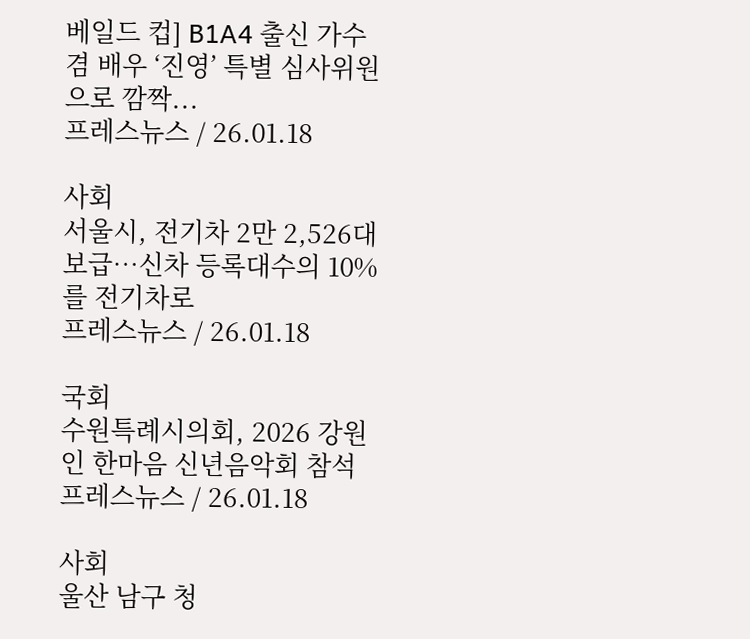베일드 컵] B1A4 출신 가수 겸 배우 ‘진영’ 특별 심사위원으로 깜짝...
프레스뉴스 / 26.01.18

사회
서울시, 전기차 2만 2,526대 보급…신차 등록대수의 10%를 전기차로
프레스뉴스 / 26.01.18

국회
수원특례시의회, 2026 강원인 한마음 신년음악회 참석
프레스뉴스 / 26.01.18

사회
울산 남구 청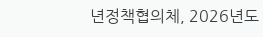년정책협의체, 2026년도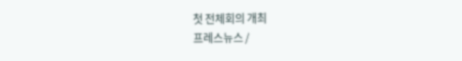첫 전체회의 개최
프레스뉴스 /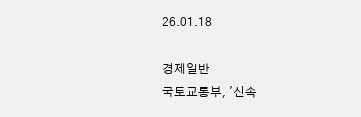26.01.18

경제일반
국토교통부, '신속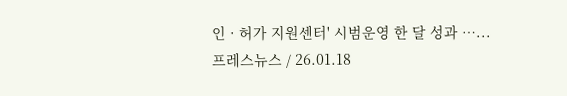인 · 허가 지원센터' 시범운영 한 달 성과 …...
프레스뉴스 / 26.01.18